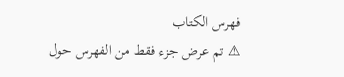فهرس الكتاب
⚠ تم عرض جزء فقط من الفهرس حول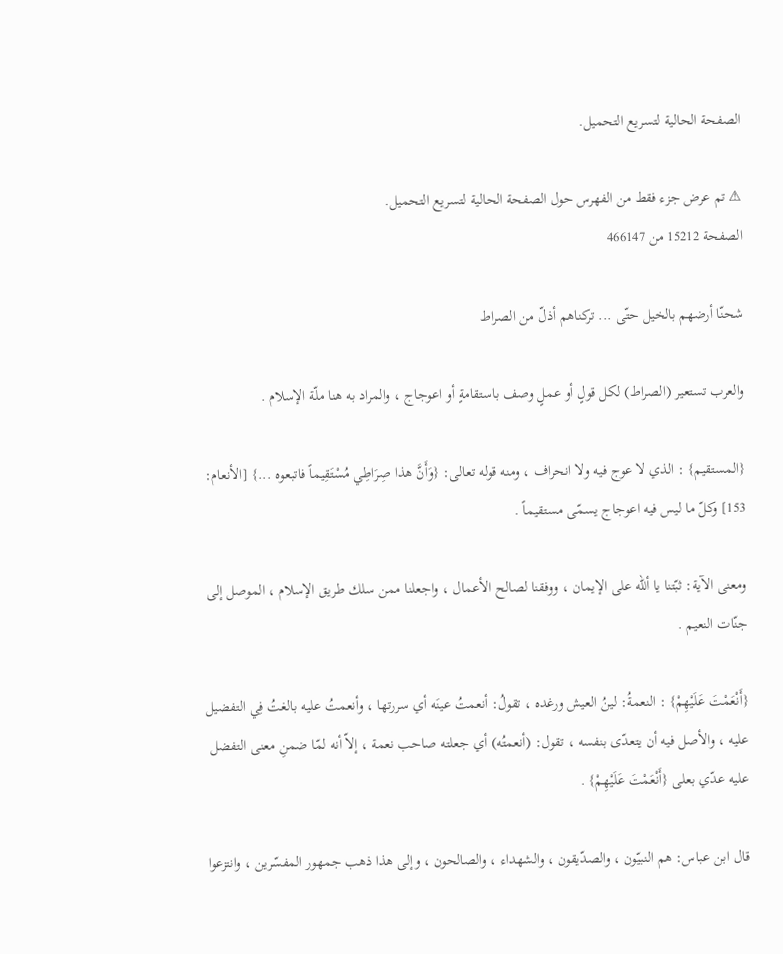الصفحة الحالية لتسريع التحميل.

⚠ تم عرض جزء فقط من الفهرس حول الصفحة الحالية لتسريع التحميل.
الصفحة 15212 من 466147

شحنّا أرضهم بالخيل حتّى ... تركناهم أذلّ من الصراط

والعرب تستعير (الصراط) لكل قولٍ أو عملٍ وصف باستقامةٍ أو اعوجاج ، والمراد به هنا ملّة الإسلام .

{المستقيم} : الذي لا عوج فيه ولا انحراف ، ومنه قوله تعالى: {وَأَنَّ هذا صِرَاطِي مُسْتَقِيماً فاتبعوه ...} [الأنعام: 153] وكلّ ما ليس فيه اعوجاج يسمّى مستقيماً .

ومعنى الآية: ثبّتنا يا ألله على الإيمان ، ووفقنا لصالح الأعمال ، واجعلنا ممن سلك طريق الإسلام ، الموصل إلى جنّات النعيم .

{أَنْعَمْتَ عَلَيْهِمْ} : النعمةُ: لينُ العيش ورغده ، تقولُ: أنعمتُ عينَه أي سررتها ، وأنعمتُ عليه بالغتُ فِي التفضيل عليه ، والأصل فيه أن يتعدّى بنفسه ، تقول: (أنعمتُه) أي جعلته صاحب نعمة ، إلاّ أنه لمّا ضمنِ معنى التفضل عليه عدّي بعلى {أَنْعَمْتَ عَلَيْهِمْ} .

قال ابن عباس: هم النبيّون ، والصدّيقون ، والشهداء ، والصالحون ، وإلى هذا ذهب جمهور المفسّرين ، وانتزعوا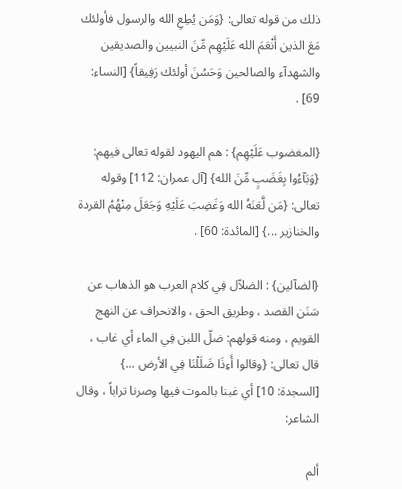ذلك من قوله تعالى: {وَمَن يُطِعِ الله والرسول فأولئك مَعَ الذين أَنْعَمَ الله عَلَيْهِم مِّنَ النبيين والصديقين والشهدآء والصالحين وَحَسُنَ أولئك رَفِيقاً} [النساء: 69] .

{المغضوب عَلَيْهِم} : هم اليهود لقوله تعالى فيهم: {وَبَآءُوا بِغَضَبٍ مِّنَ الله} [آل عمران: 112] وقوله تعالى: {مَن لَّعَنَهُ الله وَغَضِبَ عَلَيْهِ وَجَعَلَ مِنْهُمُ القردة والخنازير ...} [المائدة: 60] .

{الضآلين} : الضلاّل فِي كلام العرب هو الذهاب عن سَنَن القصد ، وطريق الحق ، والانحراف عن النهج القويم ، ومنه قولهم: ضلّ اللبن فِي الماء أي غاب ، قال تعالى: {وقالوا أَءِذَا ضَلَلْنَا فِي الأرض ...} [السجدة: 10] أي غبنا بالموت فيها وصرنا تراباً ، وقال الشاعر:

ألم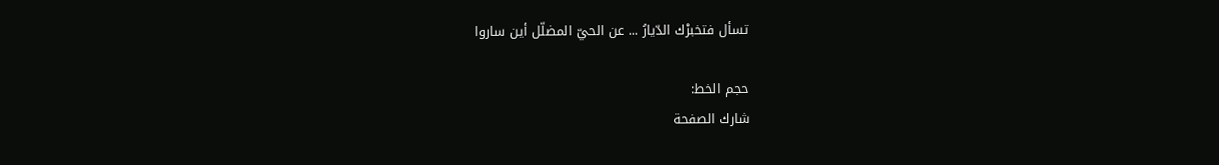تسأل فتخبرْك الدّيارُ ... عن الحيّ المضلّل أين ساروا

حجم الخط:
شارك الصفحة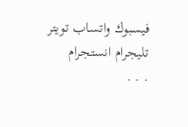فيسبوك واتساب تويتر تليجرام انستجرام
. . .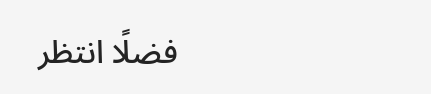فضلًا انتظر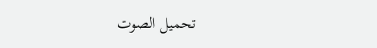تحميل الصوت